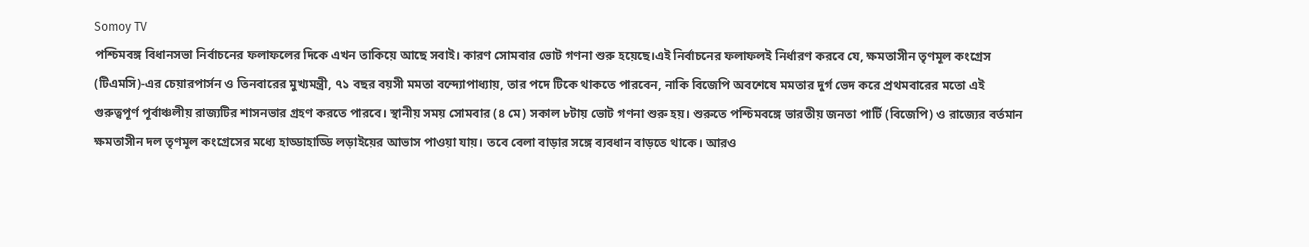Somoy TV
পশ্চিমবঙ্গ বিধানসভা নির্বাচনের ফলাফলের দিকে এখন তাকিয়ে আছে সবাই। কারণ সোমবার ভোট গণনা শুরু হয়েছে।এই নির্বাচনের ফলাফলই নির্ধারণ করবে যে, ক্ষমতাসীন তৃণমূল কংগ্রেস (টিএমসি)-এর চেয়ারপার্সন ও তিনবারের মুখ্যমন্ত্রী, ৭১ বছর বয়সী মমতা বন্দ্যোপাধ্যায়, তার পদে টিকে থাকতে পারবেন, নাকি বিজেপি অবশেষে মমতার দুর্গ ভেদ করে প্রথমবারের মতো এই গুরুত্বপূর্ণ পূর্বাঞ্চলীয় রাজ্যটির শাসনভার গ্রহণ করতে পারবে। স্থানীয় সময় সোমবার (৪ মে) সকাল ৮টায় ভোট গণনা শুরু হয়। শুরুতে পশ্চিমবঙ্গে ভারতীয় জনতা পার্টি (বিজেপি) ও রাজ্যের বর্তমান ক্ষমতাসীন দল তৃণমূল কংগ্রেসের মধ্যে হাড্ডাহাড্ডি লড়াইয়ের আভাস পাওয়া যায়। তবে বেলা বাড়ার সঙ্গে ব্যবধান বাড়তে থাকে। আরও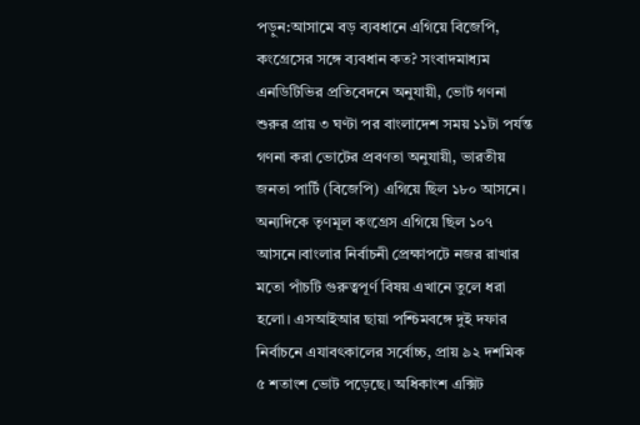পড়ুন:আসামে বড় ব্যবধানে এগিয়ে বিজেপি, কংগ্রেসের সঙ্গে ব্যবধান কত? সংবাদমাধ্যম এনডিটিভির প্রতিবেদনে অনুযায়ী, ভোট গণনা শুরুর প্রায় ৩ ঘণ্টা পর বাংলাদেশ সময় ১১টা পর্যন্ত গণনা করা ভোটের প্রবণতা অনুযায়ী, ভারতীয় জনতা পার্টি (বিজেপি) এগিয়ে ছিল ১৮০ আসনে। অন্যদিকে তৃণমূল কংগ্রেস এগিয়ে ছিল ১০৭ আসনে।বাংলার নির্বাচনী প্রেক্ষাপটে নজর রাখার মতো পাঁচটি গুরুত্বপূর্ণ বিষয় এখানে তুলে ধরা হলো। এসআইআর ছায়া পশ্চিমবঙ্গে দুই দফার নির্বাচনে এযাবৎকালের সর্বোচ্চ, প্রায় ৯২ দশমিক ৫ শতাংশ ভোট পড়েছে। অধিকাংশ এক্সিট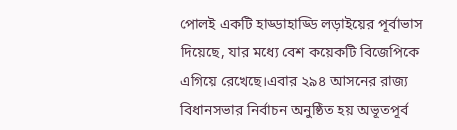পোলই একটি হাড্ডাহাড্ডি লড়াইয়ের পূর্বাভাস দিয়েছে, যার মধ্যে বেশ কয়েকটি বিজেপিকে এগিয়ে রেখেছে।এবার ২৯৪ আসনের রাজ্য বিধানসভার নির্বাচন অনুষ্ঠিত হয় অভূতপূর্ব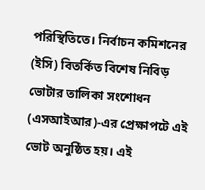পরিস্থিতিতে। নির্বাচন কমিশনের (ইসি) বিতর্কিত বিশেষ নিবিড় ভোটার তালিকা সংশোধন (এসআইআর)-এর প্রেক্ষাপটে এই ভোট অনুষ্ঠিত হয়। এই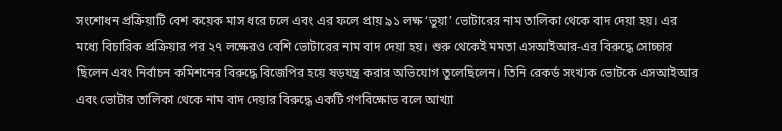সংশোধন প্রক্রিয়াটি বেশ কয়েক মাস ধরে চলে এবং এর ফলে প্রায় ৯১ লক্ষ ‘ভুয়া’ ভোটারের নাম তালিকা থেকে বাদ দেয়া হয়। এর মধ্যে বিচারিক প্রক্রিয়ার পর ২৭ লক্ষেরও বেশি ভোটারের নাম বাদ দেয়া হয়। শুরু থেকেই মমতা এসআইআর-এর বিরুদ্ধে সোচ্চার ছিলেন এবং নির্বাচন কমিশনের বিরুদ্ধে বিজেপির হয়ে ষড়যন্ত্র করার অভিযোগ তুলেছিলেন। তিনি রেকর্ড সংখ্যক ভোটকে এসআইআর এবং ভোটার তালিকা থেকে নাম বাদ দেয়ার বিরুদ্ধে একটি গণবিক্ষোভ বলে আখ্যা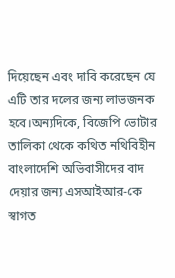দিয়েছেন এবং দাবি করেছেন যে এটি তার দলের জন্য লাভজনক হবে।অন্যদিকে, বিজেপি ভোটার তালিকা থেকে কথিত নথিবিহীন বাংলাদেশি অভিবাসীদের বাদ দেয়ার জন্য এসআইআর-কে স্বাগত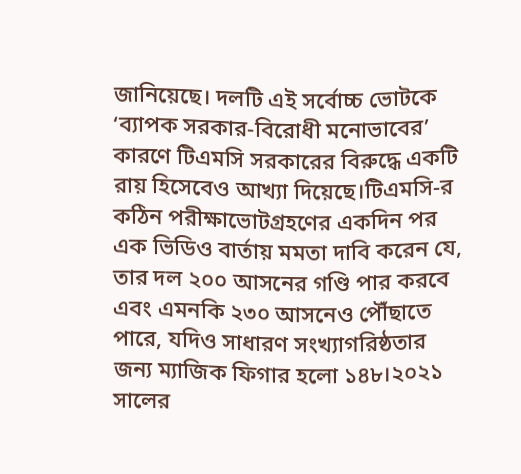জানিয়েছে। দলটি এই সর্বোচ্চ ভোটকে ‘ব্যাপক সরকার-বিরোধী মনোভাবের’ কারণে টিএমসি সরকারের বিরুদ্ধে একটি রায় হিসেবেও আখ্যা দিয়েছে।টিএমসি-র কঠিন পরীক্ষাভোটগ্রহণের একদিন পর এক ভিডিও বার্তায় মমতা দাবি করেন যে, তার দল ২০০ আসনের গণ্ডি পার করবে এবং এমনকি ২৩০ আসনেও পৌঁছাতে পারে, যদিও সাধারণ সংখ্যাগরিষ্ঠতার জন্য ম্যাজিক ফিগার হলো ১৪৮।২০২১ সালের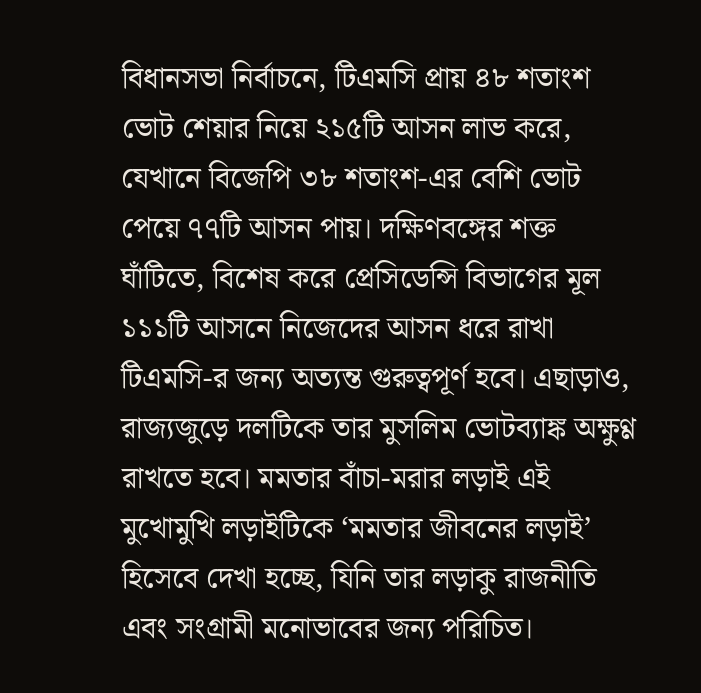বিধানসভা নির্বাচনে, টিএমসি প্রায় ৪৮ শতাংশ ভোট শেয়ার নিয়ে ২১৫টি আসন লাভ করে, যেখানে বিজেপি ৩৮ শতাংশ-এর বেশি ভোট পেয়ে ৭৭টি আসন পায়। দক্ষিণবঙ্গের শক্ত ঘাঁটিতে, বিশেষ করে প্রেসিডেন্সি বিভাগের মূল ১১১টি আসনে নিজেদের আসন ধরে রাখা টিএমসি-র জন্য অত্যন্ত গুরুত্বপূর্ণ হবে। এছাড়াও, রাজ্যজুড়ে দলটিকে তার মুসলিম ভোটব্যাঙ্ক অক্ষুণ্ণ রাখতে হবে। মমতার বাঁচা-মরার লড়াই এই মুখোমুখি লড়াইটিকে ‘মমতার জীবনের লড়াই’ হিসেবে দেখা হচ্ছে, যিনি তার লড়াকু রাজনীতি এবং সংগ্রামী মনোভাবের জন্য পরিচিত।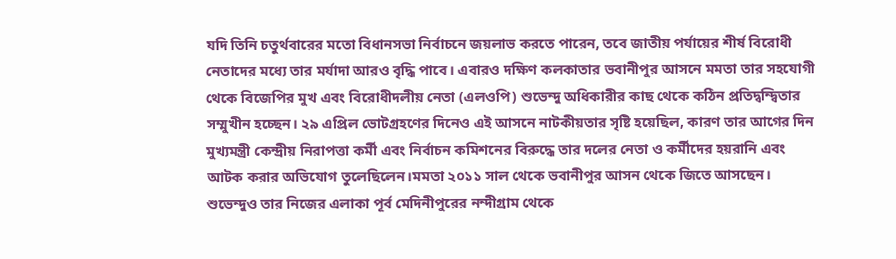যদি তিনি চতুর্থবারের মতো বিধানসভা নির্বাচনে জয়লাভ করতে পারেন, তবে জাতীয় পর্যায়ের শীর্ষ বিরোধী নেতাদের মধ্যে তার মর্যাদা আরও বৃদ্ধি পাবে। এবারও দক্ষিণ কলকাতার ভবানীপুর আসনে মমতা তার সহযোগী থেকে বিজেপির মুখ এবং বিরোধীদলীয় নেতা (এলওপি) শুভেন্দু অধিকারীর কাছ থেকে কঠিন প্রতিদ্বন্দ্বিতার সম্মুখীন হচ্ছেন। ২৯ এপ্রিল ভোটগ্রহণের দিনেও এই আসনে নাটকীয়তার সৃষ্টি হয়েছিল, কারণ তার আগের দিন মুখ্যমন্ত্রী কেন্দ্রীয় নিরাপত্তা কর্মী এবং নির্বাচন কমিশনের বিরুদ্ধে তার দলের নেতা ও কর্মীদের হয়রানি এবং আটক করার অভিযোগ তুলেছিলেন।মমতা ২০১১ সাল থেকে ভবানীপুর আসন থেকে জিতে আসছেন। শুভেন্দুও তার নিজের এলাকা পূর্ব মেদিনীপুরের নন্দীগ্রাম থেকে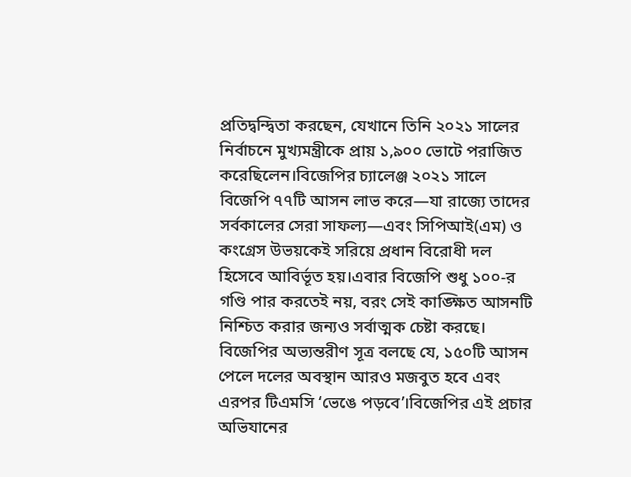প্রতিদ্বন্দ্বিতা করছেন, যেখানে তিনি ২০২১ সালের নির্বাচনে মুখ্যমন্ত্রীকে প্রায় ১,৯০০ ভোটে পরাজিত করেছিলেন।বিজেপির চ্যালেঞ্জ ২০২১ সালে বিজেপি ৭৭টি আসন লাভ করে—যা রাজ্যে তাদের সর্বকালের সেরা সাফল্য—এবং সিপিআই(এম) ও কংগ্রেস উভয়কেই সরিয়ে প্রধান বিরোধী দল হিসেবে আবির্ভূত হয়।এবার বিজেপি শুধু ১০০-র গণ্ডি পার করতেই নয়, বরং সেই কাঙ্ক্ষিত আসনটি নিশ্চিত করার জন্যও সর্বাত্মক চেষ্টা করছে। বিজেপির অভ্যন্তরীণ সূত্র বলছে যে, ১৫০টি আসন পেলে দলের অবস্থান আরও মজবুত হবে এবং এরপর টিএমসি ‘ভেঙে পড়বে’।বিজেপির এই প্রচার অভিযানের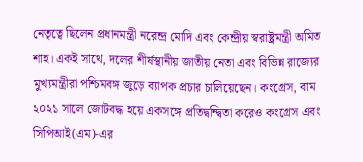নেতৃত্বে ছিলেন প্রধানমন্ত্রী নরেন্দ্র মোদি এবং কেন্দ্রীয় স্বরাষ্ট্রমন্ত্রী অমিত শাহ। একই সাথে, দলের শীর্ষস্থানীয় জাতীয় নেতা এবং বিভিন্ন রাজ্যের মুখ্যমন্ত্রীরা পশ্চিমবঙ্গ জুড়ে ব্যাপক প্রচার চালিয়েছেন। কংগ্রেস, বাম ২০২১ সালে জোটবদ্ধ হয়ে একসঙ্গে প্রতিদ্বন্দ্বিতা করেও কংগ্রেস এবং সিপিআই(এম)-এর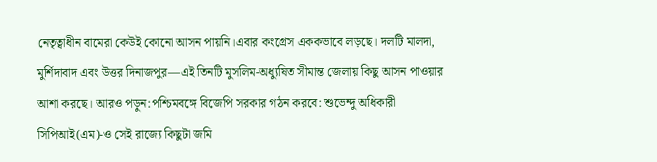নেতৃত্বাধীন বামেরা কেউই কোনো আসন পায়নি।এবার কংগ্রেস এককভাবে লড়ছে। দলটি মালদা, মুর্শিদাবাদ এবং উত্তর দিনাজপুর—এই তিনটি মুসলিম-অধ্যুষিত সীমান্ত জেলায় কিছু আসন পাওয়ার আশা করছে। আরও পড়ুন:পশ্চিমবঙ্গে বিজেপি সরকার গঠন করবে: শুভেন্দু অধিকারী সিপিআই(এম)-ও সেই রাজ্যে কিছুটা জমি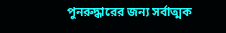পুনরুদ্ধারের জন্য সর্বাত্মক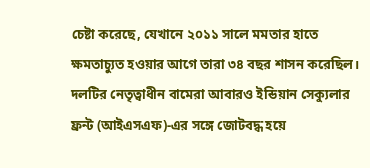চেষ্টা করেছে, যেখানে ২০১১ সালে মমতার হাতে ক্ষমতাচ্যুত হওয়ার আগে তারা ৩৪ বছর শাসন করেছিল। দলটির নেতৃত্বাধীন বামেরা আবারও ইন্ডিয়ান সেক্যুলার ফ্রন্ট (আইএসএফ)-এর সঙ্গে জোটবদ্ধ হয়ে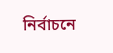নির্বাচনে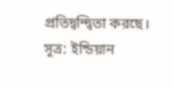প্রতিদ্বন্দ্বিতা করছে। সূত্র: ইন্ডিয়ান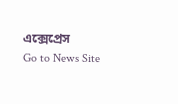এক্সেপ্রেস
Go to News Site